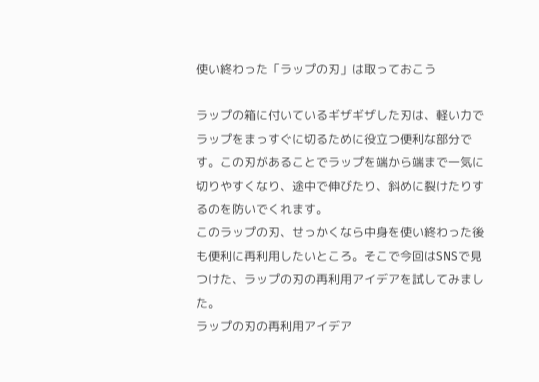使い終わった「ラップの刃」は取っておこう

ラップの箱に付いているギザギザした刃は、軽い力でラップをまっすぐに切るために役立つ便利な部分です。この刃があることでラップを端から端まで一気に切りやすくなり、途中で伸びたり、斜めに裂けたりするのを防いでくれます。
このラップの刃、せっかくなら中身を使い終わった後も便利に再利用したいところ。そこで今回はSNSで見つけた、ラップの刃の再利用アイデアを試してみました。
ラップの刃の再利用アイデア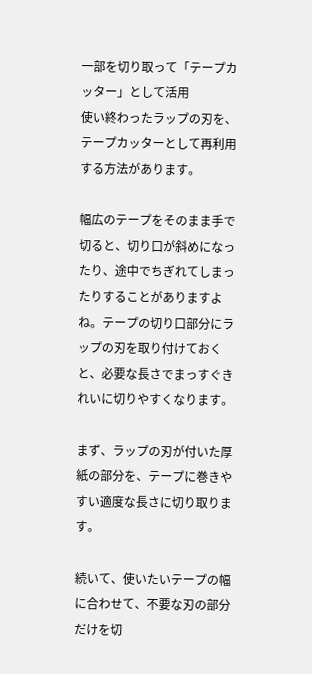一部を切り取って「テープカッター」として活用
使い終わったラップの刃を、テープカッターとして再利用する方法があります。

幅広のテープをそのまま手で切ると、切り口が斜めになったり、途中でちぎれてしまったりすることがありますよね。テープの切り口部分にラップの刃を取り付けておくと、必要な長さでまっすぐきれいに切りやすくなります。

まず、ラップの刃が付いた厚紙の部分を、テープに巻きやすい適度な長さに切り取ります。

続いて、使いたいテープの幅に合わせて、不要な刃の部分だけを切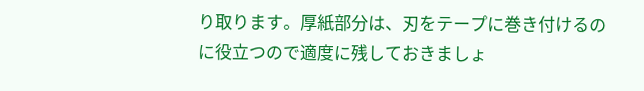り取ります。厚紙部分は、刃をテープに巻き付けるのに役立つので適度に残しておきましょ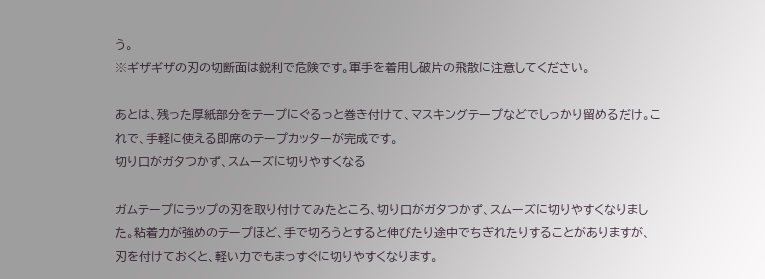う。
※ギザギザの刃の切断面は鋭利で危険です。軍手を着用し破片の飛散に注意してください。

あとは、残った厚紙部分をテープにぐるっと巻き付けて、マスキングテープなどでしっかり留めるだけ。これで、手軽に使える即席のテープカッターが完成です。
切り口がガタつかず、スムーズに切りやすくなる

ガムテープにラップの刃を取り付けてみたところ、切り口がガタつかず、スムーズに切りやすくなりました。粘着力が強めのテープほど、手で切ろうとすると伸びたり途中でちぎれたりすることがありますが、刃を付けておくと、軽い力でもまっすぐに切りやすくなります。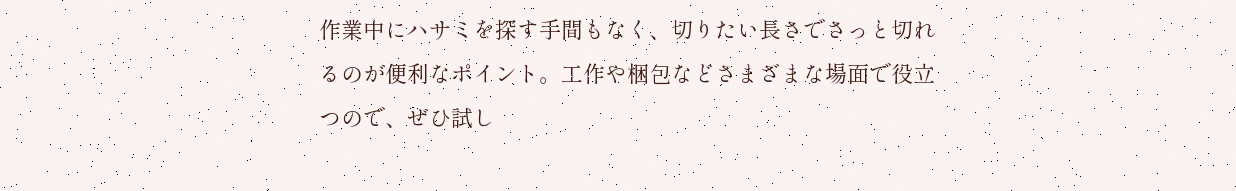作業中にハサミを探す手間もなく、切りたい長さでさっと切れるのが便利なポイント。工作や梱包などさまざまな場面で役立つので、ぜひ試し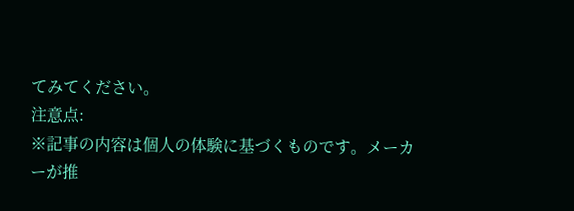てみてください。
注意点:
※記事の内容は個人の体験に基づくものです。メーカーが推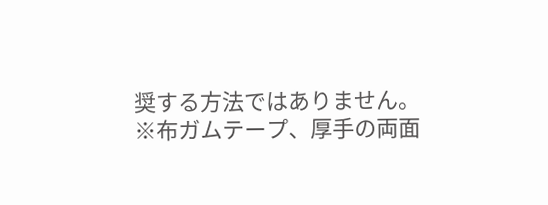奨する方法ではありません。
※布ガムテープ、厚手の両面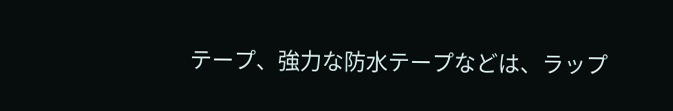テープ、強力な防水テープなどは、ラップ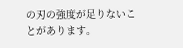の刃の強度が足りないことがあります。